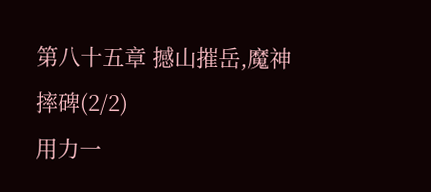第八十五章 撼山摧岳,魔神摔碑(2/2)
用力一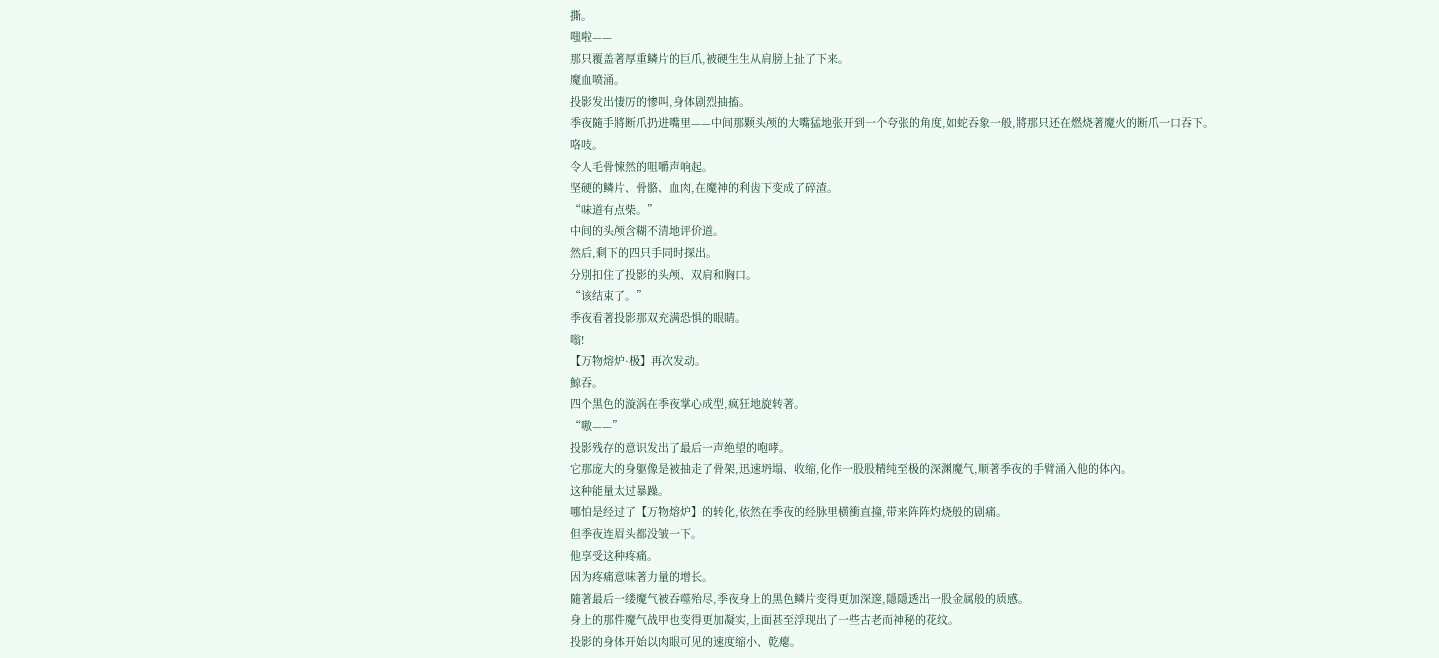撕。
嗤啦——
那只覆盖著厚重鳞片的巨爪,被硬生生从肩膀上扯了下来。
魔血喷涌。
投影发出悽厉的惨叫,身体剧烈抽搐。
季夜隨手將断爪扔进嘴里——中间那颗头颅的大嘴猛地张开到一个夸张的角度,如蛇吞象一般,將那只还在燃烧著魔火的断爪一口吞下。
咯吱。
令人毛骨悚然的咀嚼声响起。
坚硬的鳞片、骨骼、血肉,在魔神的利齿下变成了碎渣。
“味道有点柴。”
中间的头颅含糊不清地评价道。
然后,剩下的四只手同时探出。
分別扣住了投影的头颅、双肩和胸口。
“该结束了。”
季夜看著投影那双充满恐惧的眼睛。
嗡!
【万物熔炉·极】再次发动。
鯨吞。
四个黑色的漩涡在季夜掌心成型,疯狂地旋转著。
“嗷——”
投影残存的意识发出了最后一声绝望的咆哮。
它那庞大的身躯像是被抽走了骨架,迅速坍塌、收缩,化作一股股精纯至极的深渊魔气,顺著季夜的手臂涌入他的体內。
这种能量太过暴躁。
哪怕是经过了【万物熔炉】的转化,依然在季夜的经脉里横衝直撞,带来阵阵灼烧般的剧痛。
但季夜连眉头都没皱一下。
他享受这种疼痛。
因为疼痛意味著力量的增长。
隨著最后一缕魔气被吞噬殆尽,季夜身上的黑色鳞片变得更加深邃,隱隱透出一股金属般的质感。
身上的那件魔气战甲也变得更加凝实,上面甚至浮现出了一些古老而神秘的花纹。
投影的身体开始以肉眼可见的速度缩小、乾瘪。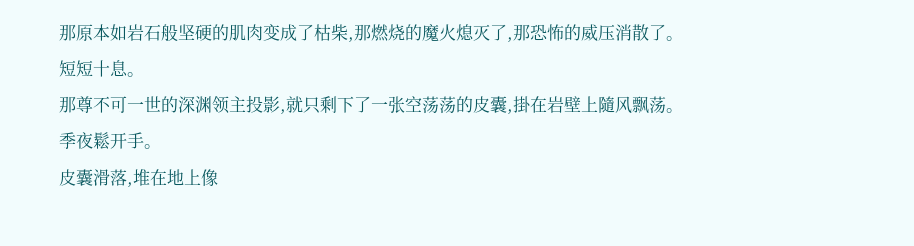那原本如岩石般坚硬的肌肉变成了枯柴,那燃烧的魔火熄灭了,那恐怖的威压消散了。
短短十息。
那尊不可一世的深渊领主投影,就只剩下了一张空荡荡的皮囊,掛在岩壁上隨风飘荡。
季夜鬆开手。
皮囊滑落,堆在地上像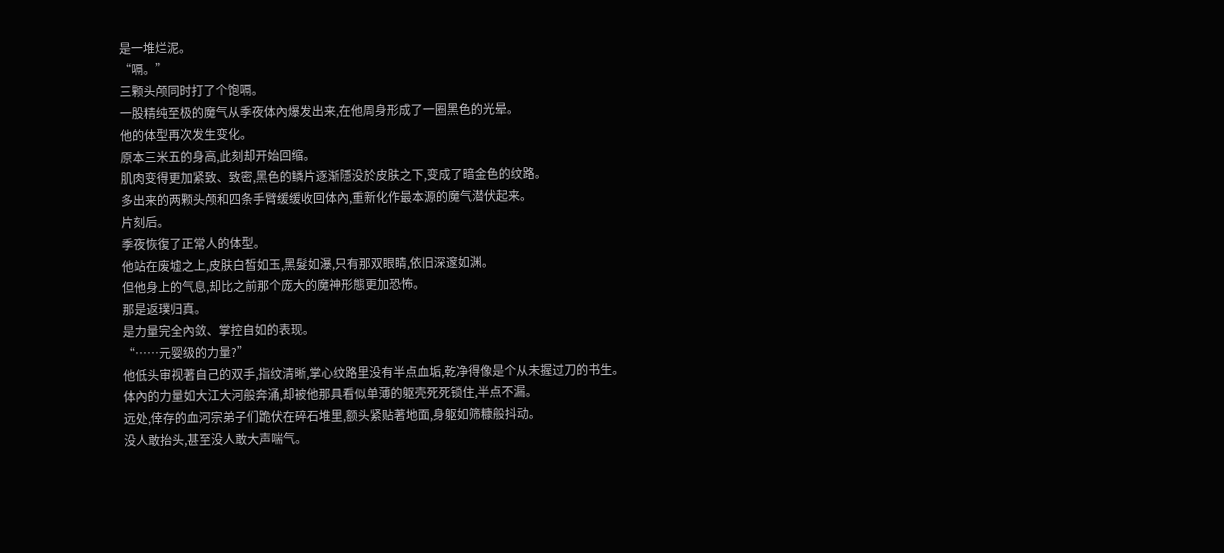是一堆烂泥。
“嗝。”
三颗头颅同时打了个饱嗝。
一股精纯至极的魔气从季夜体內爆发出来,在他周身形成了一圈黑色的光晕。
他的体型再次发生变化。
原本三米五的身高,此刻却开始回缩。
肌肉变得更加紧致、致密,黑色的鳞片逐渐隱没於皮肤之下,变成了暗金色的纹路。
多出来的两颗头颅和四条手臂缓缓收回体內,重新化作最本源的魔气潜伏起来。
片刻后。
季夜恢復了正常人的体型。
他站在废墟之上,皮肤白皙如玉,黑髮如瀑,只有那双眼睛,依旧深邃如渊。
但他身上的气息,却比之前那个庞大的魔神形態更加恐怖。
那是返璞归真。
是力量完全內敛、掌控自如的表现。
“……元婴级的力量?”
他低头审视著自己的双手,指纹清晰,掌心纹路里没有半点血垢,乾净得像是个从未握过刀的书生。
体內的力量如大江大河般奔涌,却被他那具看似单薄的躯壳死死锁住,半点不漏。
远处,倖存的血河宗弟子们跪伏在碎石堆里,额头紧贴著地面,身躯如筛糠般抖动。
没人敢抬头,甚至没人敢大声喘气。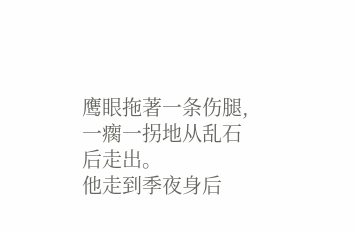鹰眼拖著一条伤腿,一瘸一拐地从乱石后走出。
他走到季夜身后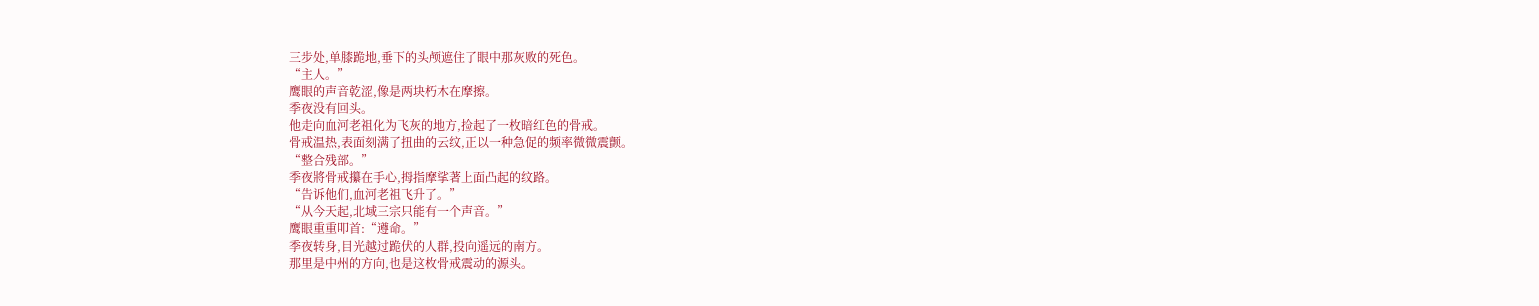三步处,单膝跪地,垂下的头颅遮住了眼中那灰败的死色。
“主人。”
鹰眼的声音乾涩,像是两块朽木在摩擦。
季夜没有回头。
他走向血河老祖化为飞灰的地方,捡起了一枚暗红色的骨戒。
骨戒温热,表面刻满了扭曲的云纹,正以一种急促的频率微微震颤。
“整合残部。”
季夜將骨戒攥在手心,拇指摩挲著上面凸起的纹路。
“告诉他们,血河老祖飞升了。”
“从今天起,北域三宗只能有一个声音。”
鹰眼重重叩首:“遵命。”
季夜转身,目光越过跪伏的人群,投向遥远的南方。
那里是中州的方向,也是这枚骨戒震动的源头。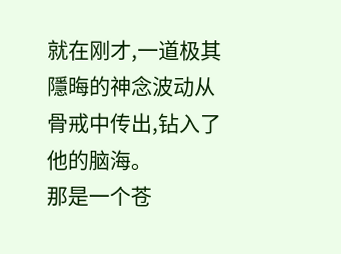就在刚才,一道极其隱晦的神念波动从骨戒中传出,钻入了他的脑海。
那是一个苍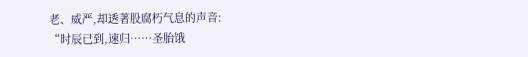老、威严,却透著股腐朽气息的声音:
“时辰已到,速归……圣胎饿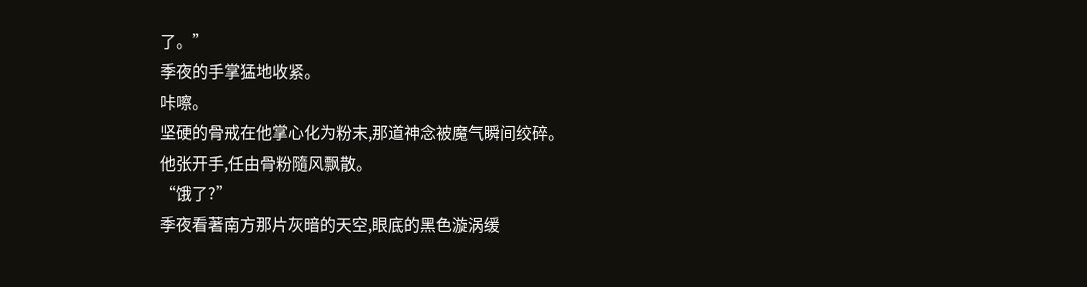了。”
季夜的手掌猛地收紧。
咔嚓。
坚硬的骨戒在他掌心化为粉末,那道神念被魔气瞬间绞碎。
他张开手,任由骨粉隨风飘散。
“饿了?”
季夜看著南方那片灰暗的天空,眼底的黑色漩涡缓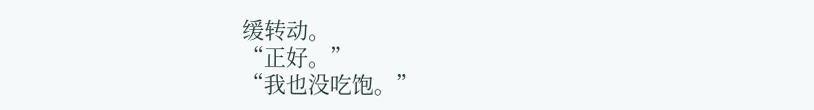缓转动。
“正好。”
“我也没吃饱。”